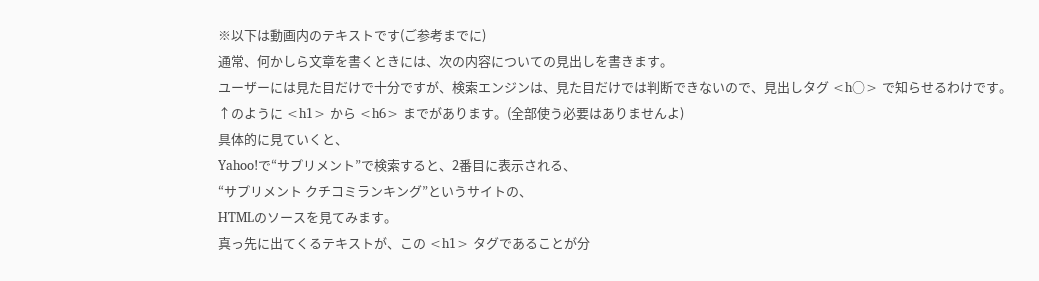※以下は動画内のテキストです(ご参考までに)
通常、何かしら文章を書くときには、次の内容についての見出しを書きます。
ユーザーには見た目だけで十分ですが、検索エンジンは、見た目だけでは判断できないので、見出しタグ <h○> で知らせるわけです。
↑のように <h1> から <h6> までがあります。(全部使う必要はありませんよ)
具体的に見ていくと、
Yahoo!で“サプリメント”で検索すると、2番目に表示される、
“サプリメント クチコミランキング”というサイトの、
HTMLのソースを見てみます。
真っ先に出てくるテキストが、この <h1> タグであることが分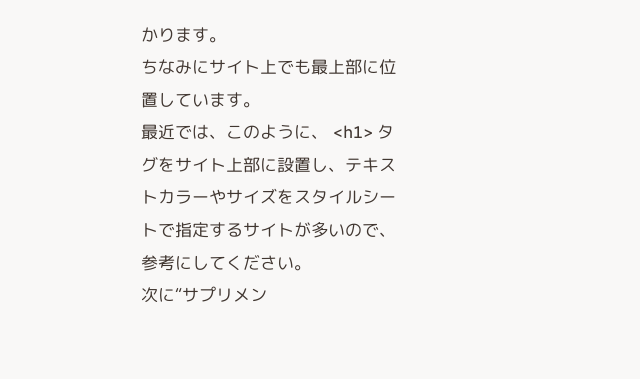かります。
ちなみにサイト上でも最上部に位置しています。
最近では、このように、 <h1> タグをサイト上部に設置し、テキストカラーやサイズをスタイルシートで指定するサイトが多いので、参考にしてください。
次に“サプリメン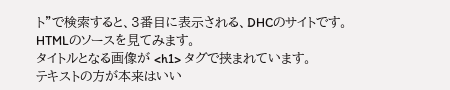ト”で検索すると、3番目に表示される、DHCのサイトです。
HTMLのソースを見てみます。
タイトルとなる画像が <h1> タグで挟まれています。
テキストの方が本来はいい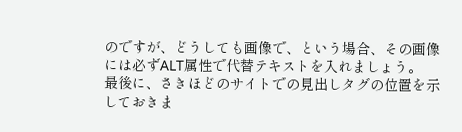のですが、どうしても画像で、という場合、その画像には必ずALT属性で代替テキストを入れましょう。
最後に、さきほどのサイトでの見出しタグの位置を示しておきま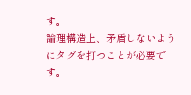す。
論理構造上、矛盾しないようにタグを打つことが必要です。